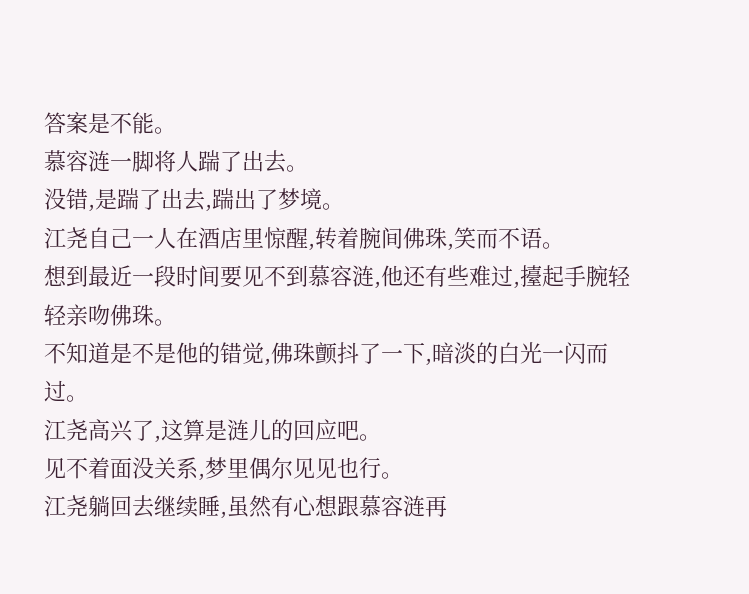答案是不能。
慕容涟一脚将人踹了出去。
没错,是踹了出去,踹出了梦境。
江尧自己一人在酒店里惊醒,转着腕间佛珠,笑而不语。
想到最近一段时间要见不到慕容涟,他还有些难过,擡起手腕轻轻亲吻佛珠。
不知道是不是他的错觉,佛珠颤抖了一下,暗淡的白光一闪而过。
江尧高兴了,这算是涟儿的回应吧。
见不着面没关系,梦里偶尔见见也行。
江尧躺回去继续睡,虽然有心想跟慕容涟再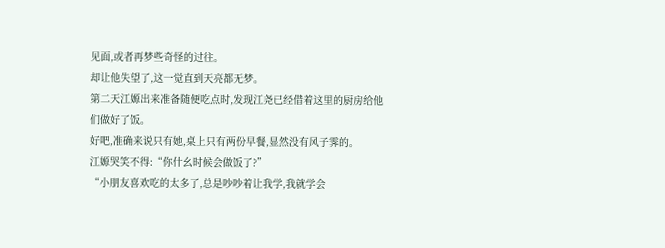见面,或者再梦些奇怪的过往。
却让他失望了,这一觉直到天亮都无梦。
第二天江嫄出来准备随便吃点时,发现江尧已经借着这里的厨房给他们做好了饭。
好吧,准确来说只有她,桌上只有两份早餐,显然没有风子霁的。
江嫄哭笑不得:“你什幺时候会做饭了?”
“小朋友喜欢吃的太多了,总是吵吵着让我学,我就学会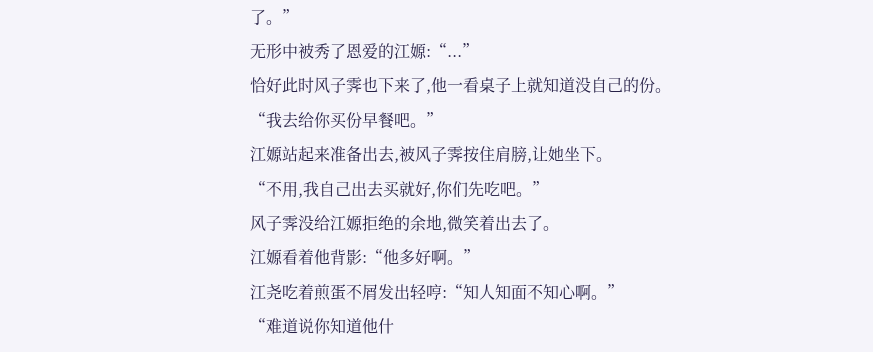了。”
无形中被秀了恩爱的江嫄:“...”
恰好此时风子霁也下来了,他一看桌子上就知道没自己的份。
“我去给你买份早餐吧。”
江嫄站起来准备出去,被风子霁按住肩膀,让她坐下。
“不用,我自己出去买就好,你们先吃吧。”
风子霁没给江嫄拒绝的余地,微笑着出去了。
江嫄看着他背影:“他多好啊。”
江尧吃着煎蛋不屑发出轻哼:“知人知面不知心啊。”
“难道说你知道他什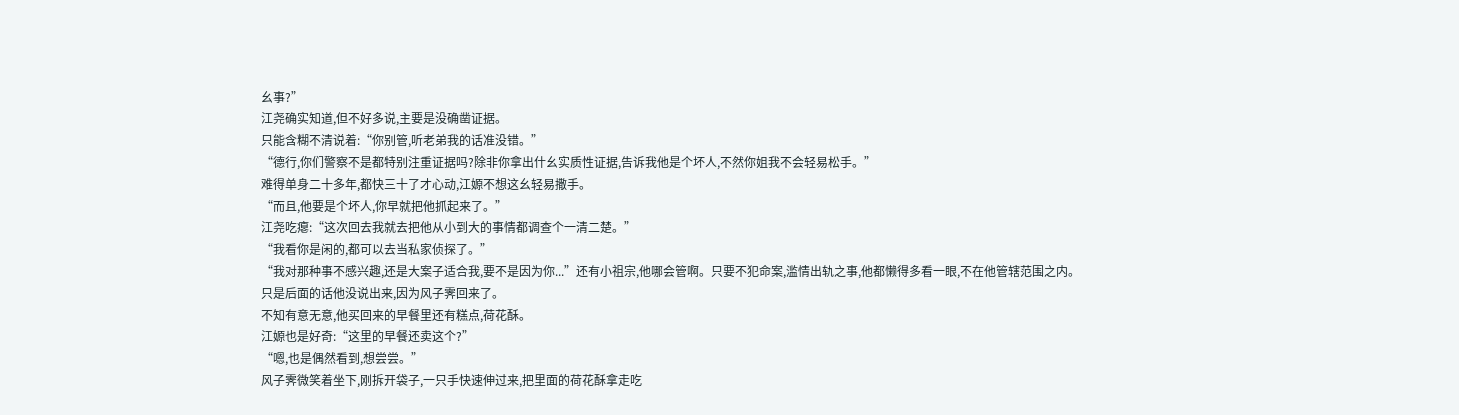幺事?”
江尧确实知道,但不好多说,主要是没确凿证据。
只能含糊不清说着:“你别管,听老弟我的话准没错。”
“德行,你们警察不是都特别注重证据吗?除非你拿出什幺实质性证据,告诉我他是个坏人,不然你姐我不会轻易松手。”
难得单身二十多年,都快三十了才心动,江嫄不想这幺轻易撒手。
“而且,他要是个坏人,你早就把他抓起来了。”
江尧吃瘪:“这次回去我就去把他从小到大的事情都调查个一清二楚。”
“我看你是闲的,都可以去当私家侦探了。”
“我对那种事不感兴趣,还是大案子适合我,要不是因为你...”还有小祖宗,他哪会管啊。只要不犯命案,滥情出轨之事,他都懒得多看一眼,不在他管辖范围之内。
只是后面的话他没说出来,因为风子霁回来了。
不知有意无意,他买回来的早餐里还有糕点,荷花酥。
江嫄也是好奇:“这里的早餐还卖这个?”
“嗯,也是偶然看到,想尝尝。”
风子霁微笑着坐下,刚拆开袋子,一只手快速伸过来,把里面的荷花酥拿走吃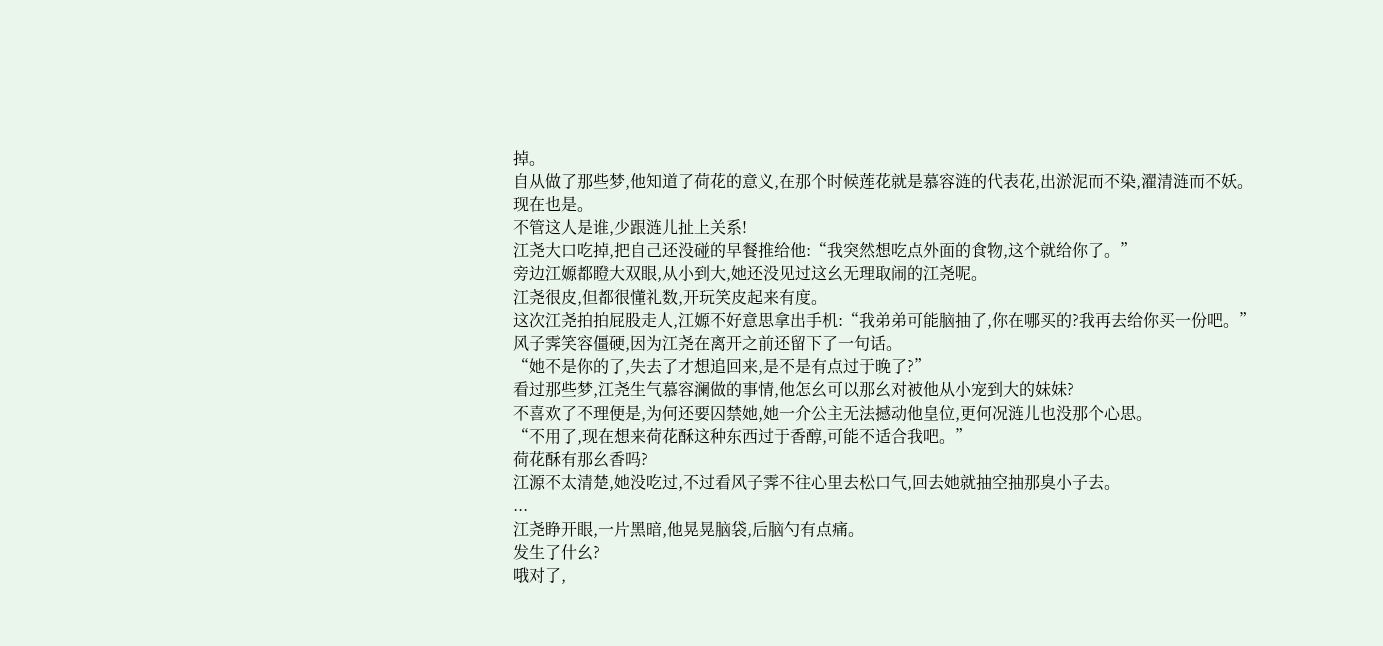掉。
自从做了那些梦,他知道了荷花的意义,在那个时候莲花就是慕容涟的代表花,出淤泥而不染,濯清涟而不妖。
现在也是。
不管这人是谁,少跟涟儿扯上关系!
江尧大口吃掉,把自己还没碰的早餐推给他:“我突然想吃点外面的食物,这个就给你了。”
旁边江嫄都瞪大双眼,从小到大,她还没见过这幺无理取闹的江尧呢。
江尧很皮,但都很懂礼数,开玩笑皮起来有度。
这次江尧拍拍屁股走人,江嫄不好意思拿出手机:“我弟弟可能脑抽了,你在哪买的?我再去给你买一份吧。”
风子霁笑容僵硬,因为江尧在离开之前还留下了一句话。
“她不是你的了,失去了才想追回来,是不是有点过于晚了?”
看过那些梦,江尧生气慕容澜做的事情,他怎幺可以那幺对被他从小宠到大的妹妹?
不喜欢了不理便是,为何还要囚禁她,她一介公主无法撼动他皇位,更何况涟儿也没那个心思。
“不用了,现在想来荷花酥这种东西过于香醇,可能不适合我吧。”
荷花酥有那幺香吗?
江源不太清楚,她没吃过,不过看风子霁不往心里去松口气,回去她就抽空抽那臭小子去。
...
江尧睁开眼,一片黑暗,他晃晃脑袋,后脑勺有点痛。
发生了什幺?
哦对了,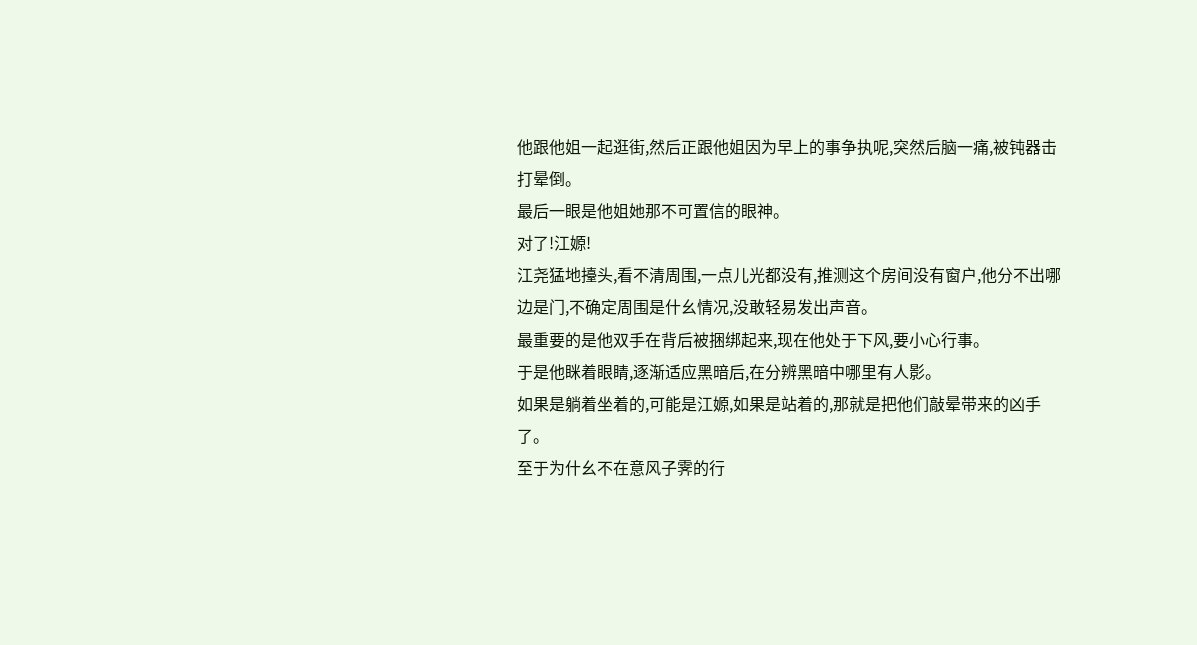他跟他姐一起逛街,然后正跟他姐因为早上的事争执呢,突然后脑一痛,被钝器击打晕倒。
最后一眼是他姐她那不可置信的眼神。
对了!江嫄!
江尧猛地擡头,看不清周围,一点儿光都没有,推测这个房间没有窗户,他分不出哪边是门,不确定周围是什幺情况,没敢轻易发出声音。
最重要的是他双手在背后被捆绑起来,现在他处于下风,要小心行事。
于是他眯着眼睛,逐渐适应黑暗后,在分辨黑暗中哪里有人影。
如果是躺着坐着的,可能是江嫄,如果是站着的,那就是把他们敲晕带来的凶手了。
至于为什幺不在意风子霁的行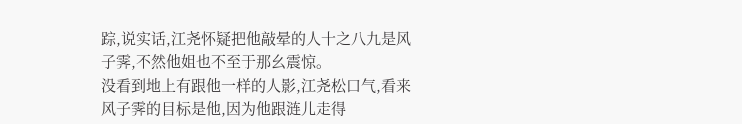踪,说实话,江尧怀疑把他敲晕的人十之八九是风子霁,不然他姐也不至于那幺震惊。
没看到地上有跟他一样的人影,江尧松口气,看来风子霁的目标是他,因为他跟涟儿走得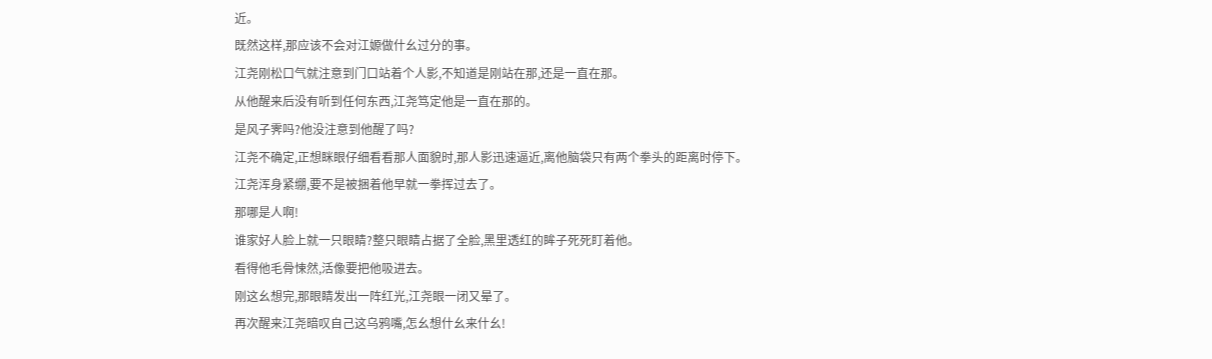近。
既然这样,那应该不会对江嫄做什幺过分的事。
江尧刚松口气就注意到门口站着个人影,不知道是刚站在那,还是一直在那。
从他醒来后没有听到任何东西,江尧笃定他是一直在那的。
是风子霁吗?他没注意到他醒了吗?
江尧不确定,正想眯眼仔细看看那人面貌时,那人影迅速逼近,离他脑袋只有两个拳头的距离时停下。
江尧浑身紧绷,要不是被捆着他早就一拳挥过去了。
那哪是人啊!
谁家好人脸上就一只眼睛?整只眼睛占据了全脸,黑里透红的眸子死死盯着他。
看得他毛骨悚然,活像要把他吸进去。
刚这幺想完,那眼睛发出一阵红光,江尧眼一闭又晕了。
再次醒来江尧暗叹自己这乌鸦嘴,怎幺想什幺来什幺!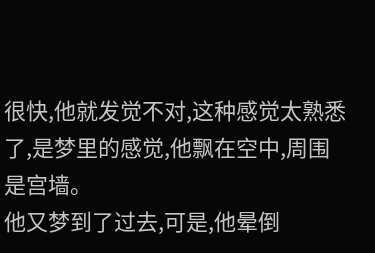很快,他就发觉不对,这种感觉太熟悉了,是梦里的感觉,他飘在空中,周围是宫墙。
他又梦到了过去,可是,他晕倒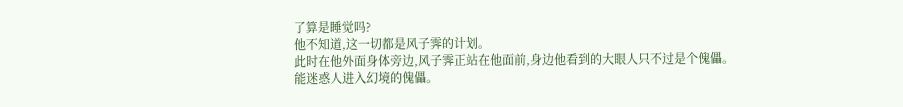了算是睡觉吗?
他不知道,这一切都是风子霁的计划。
此时在他外面身体旁边,风子霁正站在他面前,身边他看到的大眼人只不过是个傀儡。
能迷惑人进入幻境的傀儡。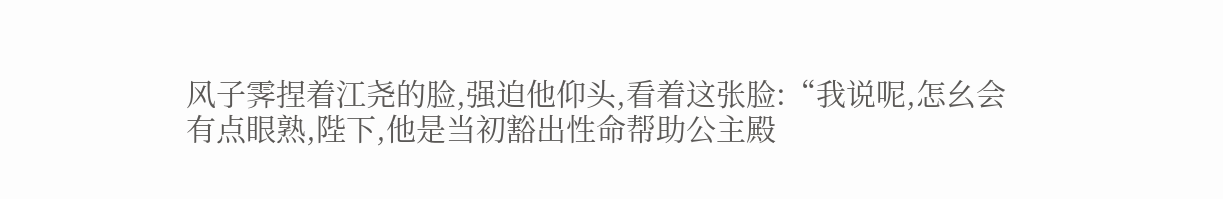风子霁捏着江尧的脸,强迫他仰头,看着这张脸:“我说呢,怎幺会有点眼熟,陛下,他是当初豁出性命帮助公主殿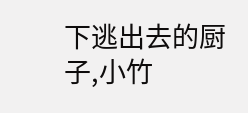下逃出去的厨子,小竹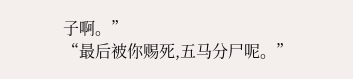子啊。”
“最后被你赐死,五马分尸呢。”